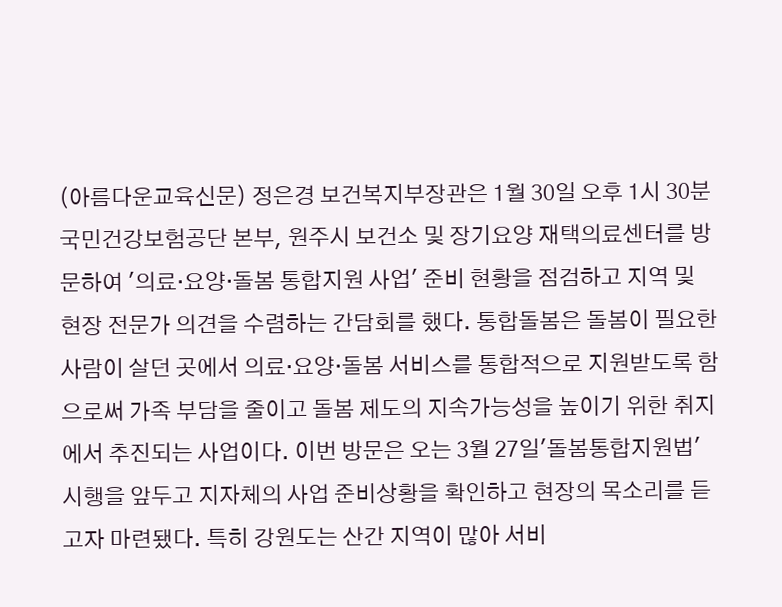(아름다운교육신문) 정은경 보건복지부장관은 1월 30일 오후 1시 30분 국민건강보험공단 본부, 원주시 보건소 및 장기요양 재택의료센터를 방문하여 '의료·요양·돌봄 통합지원 사업' 준비 현황을 점검하고 지역 및 현장 전문가 의견을 수렴하는 간담회를 했다. 통합돌봄은 돌봄이 필요한 사람이 살던 곳에서 의료·요양·돌봄 서비스를 통합적으로 지원받도록 함으로써 가족 부담을 줄이고 돌봄 제도의 지속가능성을 높이기 위한 취지에서 추진되는 사업이다. 이번 방문은 오는 3월 27일'돌봄통합지원법' 시행을 앞두고 지자체의 사업 준비상황을 확인하고 현장의 목소리를 듣고자 마련됐다. 특히 강원도는 산간 지역이 많아 서비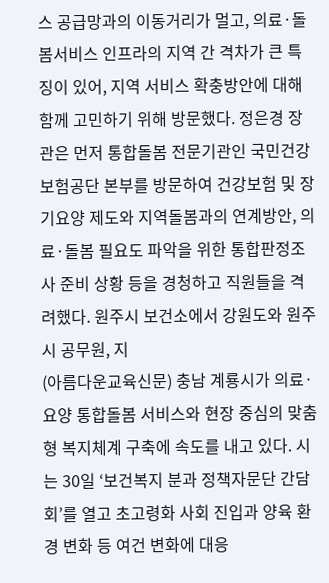스 공급망과의 이동거리가 멀고, 의료·돌봄서비스 인프라의 지역 간 격차가 큰 특징이 있어, 지역 서비스 확충방안에 대해 함께 고민하기 위해 방문했다. 정은경 장관은 먼저 통합돌봄 전문기관인 국민건강보험공단 본부를 방문하여 건강보험 및 장기요양 제도와 지역돌봄과의 연계방안, 의료·돌봄 필요도 파악을 위한 통합판정조사 준비 상황 등을 경청하고 직원들을 격려했다. 원주시 보건소에서 강원도와 원주시 공무원, 지
(아름다운교육신문) 충남 계룡시가 의료·요양 통합돌봄 서비스와 현장 중심의 맞춤형 복지체계 구축에 속도를 내고 있다. 시는 30일 ‘보건복지 분과 정책자문단 간담회’를 열고 초고령화 사회 진입과 양육 환경 변화 등 여건 변화에 대응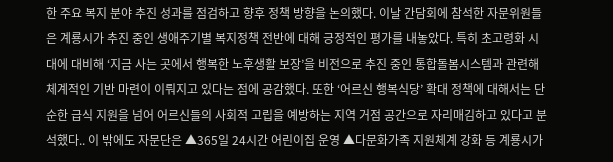한 주요 복지 분야 추진 성과를 점검하고 향후 정책 방향을 논의했다. 이날 간담회에 참석한 자문위원들은 계룡시가 추진 중인 생애주기별 복지정책 전반에 대해 긍정적인 평가를 내놓았다. 특히 초고령화 시대에 대비해 ‘지금 사는 곳에서 행복한 노후생활 보장’을 비전으로 추진 중인 통합돌봄시스템과 관련해 체계적인 기반 마련이 이뤄지고 있다는 점에 공감했다. 또한 ‘어르신 행복식당’ 확대 정책에 대해서는 단순한 급식 지원을 넘어 어르신들의 사회적 고립을 예방하는 지역 거점 공간으로 자리매김하고 있다고 분석했다.. 이 밖에도 자문단은 ▲365일 24시간 어린이집 운영 ▲다문화가족 지원체계 강화 등 계룡시가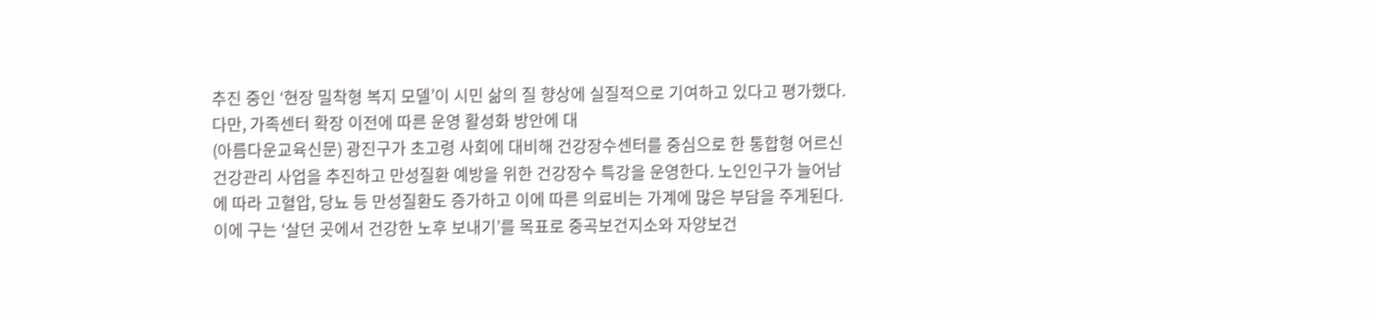추진 중인 ‘현장 밀착형 복지 모델’이 시민 삶의 질 향상에 실질적으로 기여하고 있다고 평가했다. 다만, 가족센터 확장 이전에 따른 운영 활성화 방안에 대
(아름다운교육신문) 광진구가 초고령 사회에 대비해 건강장수센터를 중심으로 한 통합형 어르신 건강관리 사업을 추진하고 만성질환 예방을 위한 건강장수 특강을 운영한다. 노인인구가 늘어남에 따라 고혈압, 당뇨 등 만성질환도 증가하고 이에 따른 의료비는 가계에 많은 부담을 주게된다. 이에 구는 ‘살던 곳에서 건강한 노후 보내기’를 목표로 중곡보건지소와 자양보건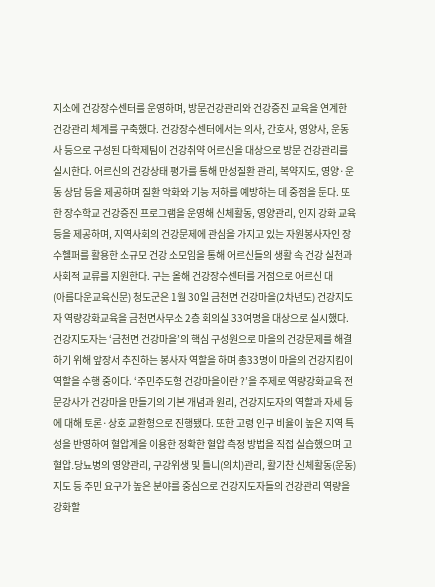지소에 건강장수센터를 운영하며, 방문건강관리와 건강증진 교육을 연계한 건강관리 체계를 구축했다. 건강장수센터에서는 의사, 간호사, 영양사, 운동사 등으로 구성된 다학제팀이 건강취약 어르신을 대상으로 방문 건강관리를 실시한다. 어르신의 건강상태 평가를 통해 만성질환 관리, 복약지도, 영양·운동 상담 등을 제공하며 질환 악화와 기능 저하를 예방하는 데 중점을 둔다. 또한 장수학교 건강증진 프로그램을 운영해 신체활동, 영양관리, 인지 강화 교육 등을 제공하며, 지역사회의 건강문제에 관심을 가지고 있는 자원봉사자인 장수헬퍼를 활용한 소규모 건강 소모임을 통해 어르신들의 생활 속 건강 실천과 사회적 교류를 지원한다. 구는 올해 건강장수센터를 거점으로 어르신 대
(아름다운교육신문) 청도군은 1월 30일 금천면 건강마을(2차년도) 건강지도자 역량강화교육을 금천면사무소 2층 회의실 33여명을 대상으로 실시했다. 건강지도자는 ‘금천면 건강마을’의 핵심 구성원으로 마을의 건강문제를 해결하기 위해 앞장서 추진하는 봉사자 역할을 하며 총33명이 마을의 건강지킴이 역할을 수행 중이다. ‘주민주도형 건강마을이란 ?’을 주제로 역량강화교육 전문강사가 건강마을 만들기의 기본 개념과 원리, 건강지도자의 역할과 자세 등에 대해 토론·상호 교환형으로 진행됐다. 또한 고령 인구 비율이 높은 지역 특성을 반영하여 혈압계을 이용한 정확한 혈압 측정 방법을 직접 실습했으며 고혈압․당뇨병의 영양관리, 구강위생 및 틀니(의치)관리, 활기찬 신체활동(운동) 지도 등 주민 요구가 높은 분야를 중심으로 건강지도자들의 건강관리 역량을 강화할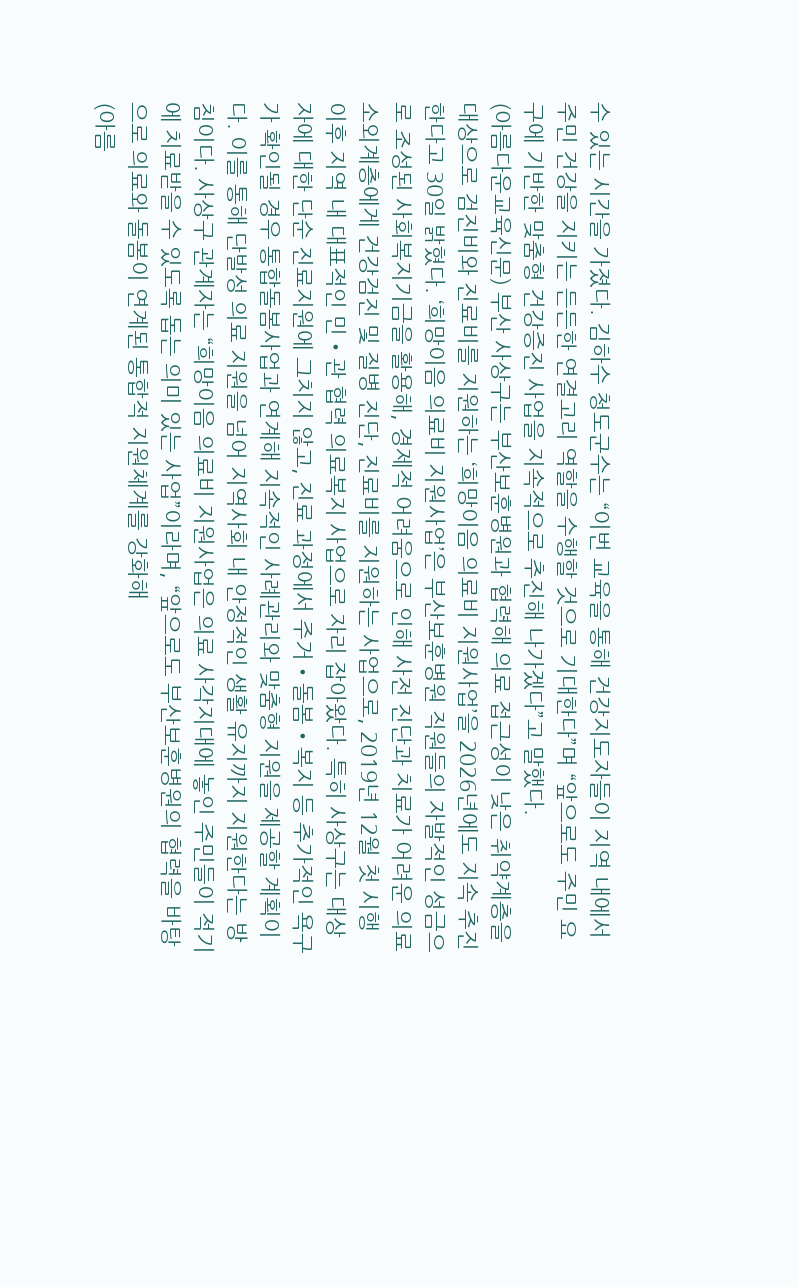수 있는 시간을 가졌다. 김하수 청도군수는 “이번 교육을 통해 건강지도자들이 지역 내에서 주민 건강을 지키는 든든한 연결고리 역할을 수행할 것으로 기대한다”며 “앞으로도 주민 요구에 기반한 맞춤형 건강증진 사업을 지속적으로 추진해 나가겠다”고 말했다.
(아름다운교육신문) 부산 사상구는 부산보훈병원과 협력해 의료 접근성이 낮은 취약계층을 대상으로 검진비와 진료비를 지원하는 ‘희망이음 의료비 지원사업’을 2026년에도 지속 추진한다고 30일 밝혔다. ‘희망이음 의료비 지원사업’은 부산보훈병원 직원들의 자발적인 성금으로 조성된 사회복지기금을 활용해, 경제적 어려움으로 인해 사전 진단과 치료가 어려운 의료 소외계층에게 건강검진 및 질병 진단, 진료비를 지원하는 사업으로, 2019년 12월 첫 시행 이후 지역 내 대표적인 민‧관 협력 의료복지 사업으로 자리 잡아왔다. 특히 사상구는 대상자에 대한 단순 진료지원에 그치지 않고, 진료 과정에서 주거‧돌봄‧복지 등 추가적인 욕구가 확인될 경우 통합돌봄사업과 연계해 지속적인 사례관리와 맞춤형 지원을 제공할 계획이다. 이를 통해 단발성 의료 지원을 넘어 지역사회 내 안정적인 생활 유지까지 지원한다는 방침이다. 사상구 관계자는 “희망이음 의료비 지원사업은 의료 사각지대에 놓인 주민들이 적기에 치료받을 수 있도록 돕는 의미 있는 사업”이라며, “앞으로도 부산보훈병원의 협력을 바탕으로 의료와 돌봄이 연계된 통합적 지원체계를 강화해
(아름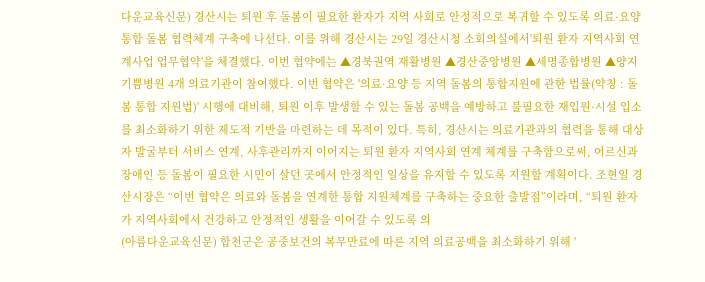다운교육신문) 경산시는 퇴원 후 돌봄이 필요한 환자가 지역 사회로 안정적으로 복귀할 수 있도록 의료·요양 통합 돌봄 협력체계 구축에 나선다. 이를 위해 경산시는 29일 경산시청 소회의실에서'퇴원 환자 지역사회 연계사업 업무협약'을 체결했다. 이번 협약에는 ▲경북권역 재활병원 ▲경산중앙병원 ▲세명종합병원 ▲양지기쁨병원 4개 의료기관이 참여했다. 이번 협약은 '의료·요양 등 지역 돌봄의 통합지원에 관한 법률(약칭 : 돌봄 통합 지원법)' 시행에 대비해, 퇴원 이후 발생할 수 있는 돌봄 공백을 예방하고 불필요한 재입원·시설 입소를 최소화하기 위한 제도적 기반을 마련하는 데 목적이 있다. 특히, 경산시는 의료기관과의 협력을 통해 대상자 발굴부터 서비스 연계, 사후관리까지 이어지는 퇴원 환자 지역사회 연계 체계를 구축함으로써, 어르신과 장애인 등 돌봄이 필요한 시민이 살던 곳에서 안정적인 일상을 유지할 수 있도록 지원할 계획이다. 조현일 경산시장은 “이번 협약은 의료와 돌봄을 연계한 통합 지원체계를 구축하는 중요한 출발점”이라며, “퇴원 환자가 지역사회에서 건강하고 안정적인 생활을 이어갈 수 있도록 의
(아름다운교육신문) 합천군은 공중보건의 복무만료에 따른 지역 의료공백을 최소화하기 위해 '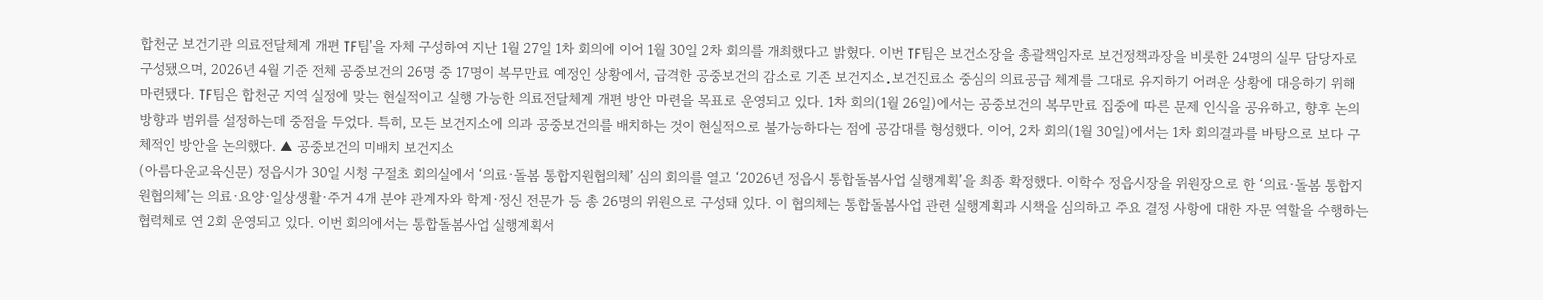합천군 보건기관 의료전달체계 개편 TF팀'을 자체 구성하여 지난 1월 27일 1차 회의에 이어 1월 30일 2차 회의를 개최했다고 밝혔다. 이번 TF팀은 보건소장을 총괄책임자로 보건정책과장을 비롯한 24명의 실무 담당자로 구성됐으며, 2026년 4월 기준 전체 공중보건의 26명 중 17명이 복무만료 예정인 상황에서, 급격한 공중보건의 감소로 기존 보건지소․보건진료소 중심의 의료공급 체계를 그대로 유지하기 어려운 상황에 대응하기 위해 마련됐다. TF팀은 합천군 지역 실정에 맞는 현실적이고 실행 가능한 의료전달체계 개편 방안 마련을 목표로 운영되고 있다. 1차 회의(1월 26일)에서는 공중보건의 복무만료 집중에 따른 문제 인식을 공유하고, 향후 논의 방향과 범위를 설정하는데 중점을 두었다. 특히, 모든 보건지소에 의과 공중보건의를 배치하는 것이 현실적으로 불가능하다는 점에 공감대를 형성했다. 이어, 2차 회의(1월 30일)에서는 1차 회의결과를 바탕으로 보다 구체적인 방안을 논의했다. ▲ 공중보건의 미배치 보건지소
(아름다운교육신문) 정읍시가 30일 시청 구절초 회의실에서 ‘의료·돌봄 통합지원협의체’ 심의 회의를 열고 ‘2026년 정읍시 통합돌봄사업 실행계획’을 최종 확정했다. 이학수 정읍시장을 위원장으로 한 ‘의료·돌봄 통합지원협의체’는 의료·요양·일상생활·주거 4개 분야 관계자와 학계·정신 전문가 등 총 26명의 위원으로 구성돼 있다. 이 협의체는 통합돌봄사업 관련 실행계획과 시책을 심의하고 주요 결정 사항에 대한 자문 역할을 수행하는 협력체로 연 2회 운영되고 있다. 이번 회의에서는 통합돌봄사업 실행계획서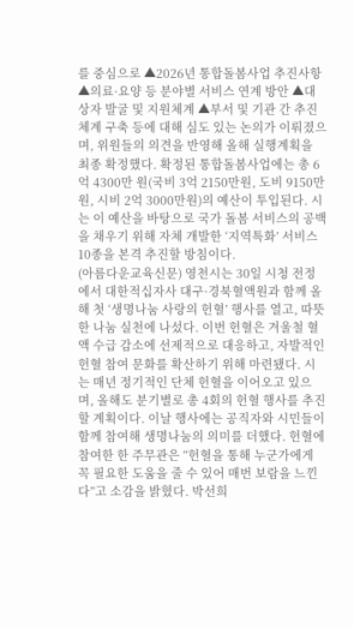를 중심으로 ▲2026년 통합돌봄사업 추진사항 ▲의료·요양 등 분야별 서비스 연계 방안 ▲대상자 발굴 및 지원체계 ▲부서 및 기관 간 추진체계 구축 등에 대해 심도 있는 논의가 이뤄졌으며, 위원들의 의견을 반영해 올해 실행계획을 최종 확정했다. 확정된 통합돌봄사업에는 총 6억 4300만 원(국비 3억 2150만원, 도비 9150만원, 시비 2억 3000만원)의 예산이 투입된다. 시는 이 예산을 바탕으로 국가 돌봄 서비스의 공백을 채우기 위해 자체 개발한 ‘지역특화’ 서비스 10종을 본격 추진할 방침이다.
(아름다운교육신문) 영천시는 30일 시청 전정에서 대한적십자사 대구·경북혈액원과 함께 올해 첫 ‘생명나눔 사랑의 헌혈’ 행사를 열고, 따뜻한 나눔 실천에 나섰다. 이번 헌혈은 겨울철 혈액 수급 감소에 선제적으로 대응하고, 자발적인 헌혈 참여 문화를 확산하기 위해 마련됐다. 시는 매년 정기적인 단체 헌혈을 이어오고 있으며, 올해도 분기별로 총 4회의 헌혈 행사를 추진할 계획이다. 이날 행사에는 공직자와 시민들이 함께 참여해 생명나눔의 의미를 더했다. 헌혈에 참여한 한 주무관은 “헌혈을 통해 누군가에게 꼭 필요한 도움을 줄 수 있어 매번 보람을 느낀다”고 소감을 밝혔다. 박선희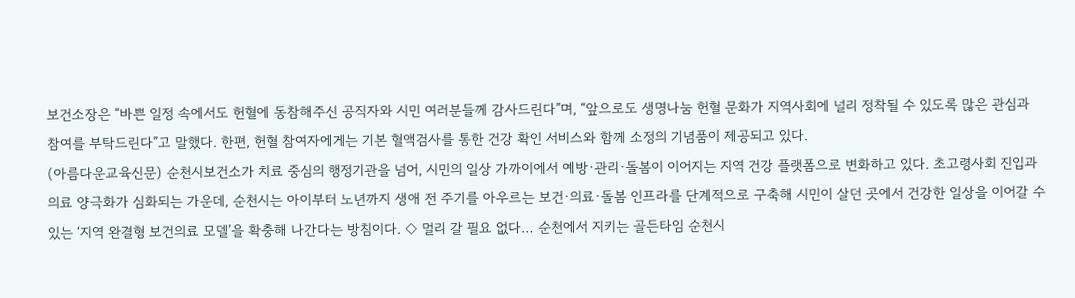보건소장은 “바쁜 일정 속에서도 헌혈에 동참해주신 공직자와 시민 여러분들께 감사드린다”며, “앞으로도 생명나눔 헌혈 문화가 지역사회에 널리 정착될 수 있도록 많은 관심과 참여를 부탁드린다”고 말했다. 한편, 헌혈 참여자에게는 기본 혈액검사를 통한 건강 확인 서비스와 함께 소정의 기념품이 제공되고 있다.
(아름다운교육신문) 순천시보건소가 치료 중심의 행정기관을 넘어, 시민의 일상 가까이에서 예방·관리·돌봄이 이어지는 지역 건강 플랫폼으로 변화하고 있다. 초고령사회 진입과 의료 양극화가 심화되는 가운데, 순천시는 아이부터 노년까지 생애 전 주기를 아우르는 보건·의료·돌봄 인프라를 단계적으로 구축해 시민이 살던 곳에서 건강한 일상을 이어갈 수 있는 ‘지역 완결형 보건의료 모델’을 확충해 나간다는 방침이다. ◇ 멀리 갈 필요 없다… 순천에서 지키는 골든타임 순천시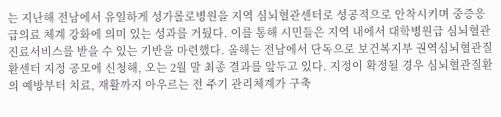는 지난해 전남에서 유일하게 성가롤로병원을 지역 심뇌혈관센터로 성공적으로 안착시키며 중증응급의료 체계 강화에 의미 있는 성과를 거뒀다. 이를 통해 시민들은 지역 내에서 대학병원급 심뇌혈관 진료서비스를 받을 수 있는 기반을 마련했다. 올해는 전남에서 단독으로 보건복지부 권역심뇌혈관질환센터 지정 공모에 신청해, 오는 2월 말 최종 결과를 앞두고 있다. 지정이 확정될 경우 심뇌혈관질환의 예방부터 치료, 재활까지 아우르는 전 주기 관리체계가 구축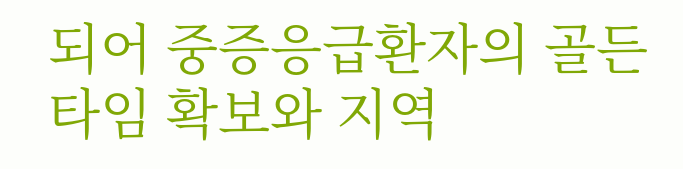되어 중증응급환자의 골든타임 확보와 지역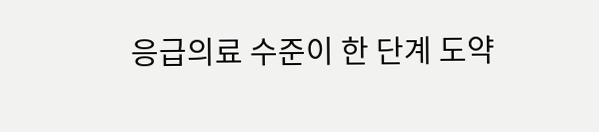응급의료 수준이 한 단계 도약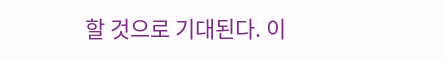할 것으로 기대된다. 이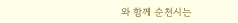와 함께 순천시는